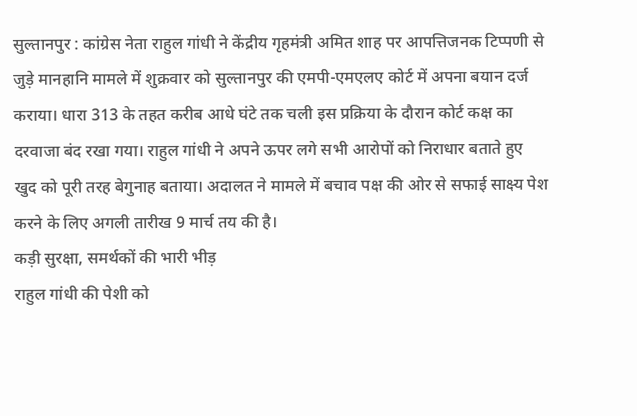सुल्तानपुर : कांग्रेस नेता राहुल गांधी ने केंद्रीय गृहमंत्री अमित शाह पर आपत्तिजनक टिप्पणी से जुड़े मानहानि मामले में शुक्रवार को सुल्तानपुर की एमपी-एमएलए कोर्ट में अपना बयान दर्ज कराया। धारा 313 के तहत करीब आधे घंटे तक चली इस प्रक्रिया के दौरान कोर्ट कक्ष का दरवाजा बंद रखा गया। राहुल गांधी ने अपने ऊपर लगे सभी आरोपों को निराधार बताते हुए खुद को पूरी तरह बेगुनाह बताया। अदालत ने मामले में बचाव पक्ष की ओर से सफाई साक्ष्य पेश करने के लिए अगली तारीख 9 मार्च तय की है।
कड़ी सुरक्षा, समर्थकों की भारी भीड़
राहुल गांधी की पेशी को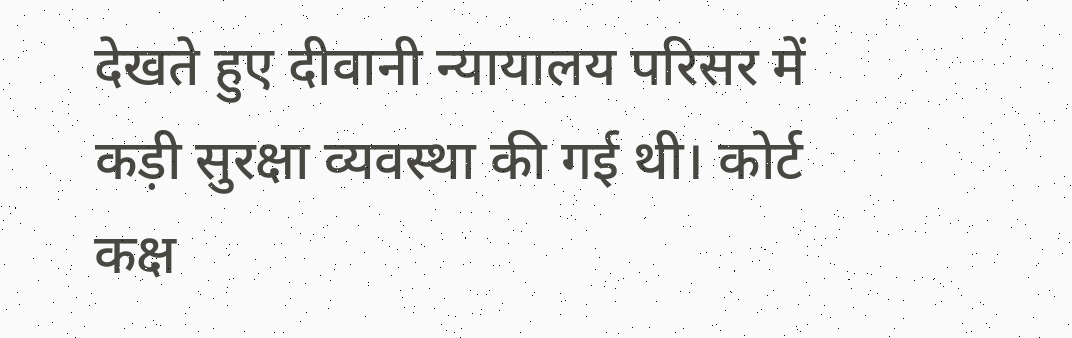देखते हुए दीवानी न्यायालय परिसर में कड़ी सुरक्षा व्यवस्था की गई थी। कोर्ट कक्ष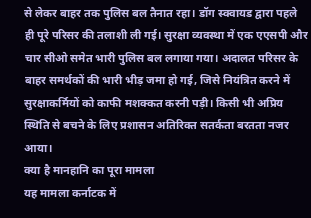से लेकर बाहर तक पुलिस बल तैनात रहा। डॉग स्क्वायड द्वारा पहले ही पूरे परिसर की तलाशी ली गई। सुरक्षा व्यवस्था में एक एएसपी और चार सीओ समेत भारी पुलिस बल लगाया गया। अदालत परिसर के बाहर समर्थकों की भारी भीड़ जमा हो गई, जिसे नियंत्रित करने में सुरक्षाकर्मियों को काफी मशक्कत करनी पड़ी। किसी भी अप्रिय स्थिति से बचने के लिए प्रशासन अतिरिक्त सतर्कता बरतता नजर आया।
क्या है मानहानि का पूरा मामला
यह मामला कर्नाटक में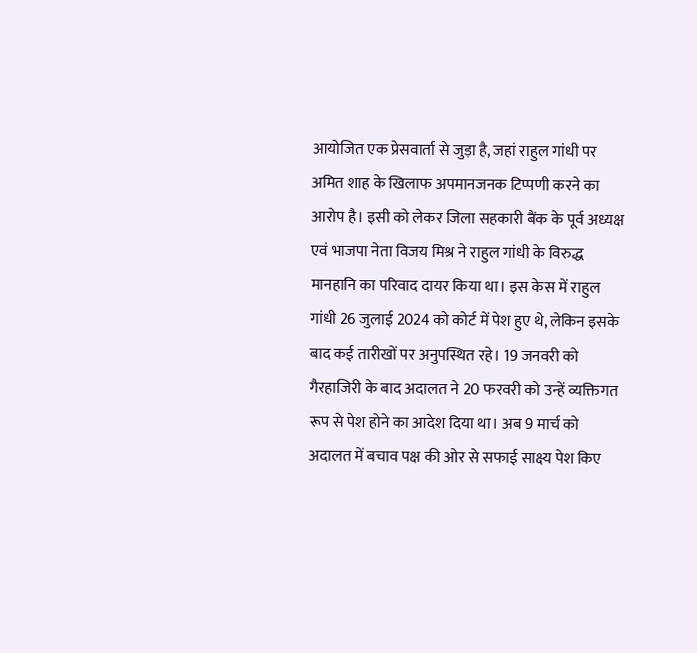आयोजित एक प्रेसवार्ता से जुड़ा है, जहां राहुल गांधी पर अमित शाह के खिलाफ अपमानजनक टिप्पणी करने का आरोप है। इसी को लेकर जिला सहकारी बैंक के पूर्व अध्यक्ष एवं भाजपा नेता विजय मिश्र ने राहुल गांधी के विरुद्ध मानहानि का परिवाद दायर किया था। इस केस में राहुल गांधी 26 जुलाई 2024 को कोर्ट में पेश हुए थे, लेकिन इसके बाद कई तारीखों पर अनुपस्थित रहे। 19 जनवरी को गैरहाजिरी के बाद अदालत ने 20 फरवरी को उन्हें व्यक्तिगत रूप से पेश होने का आदेश दिया था। अब 9 मार्च को अदालत में बचाव पक्ष की ओर से सफाई साक्ष्य पेश किए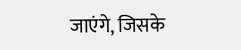जाएंगे, जिसके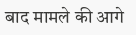बाद मामले की आगे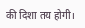की दिशा तय होगी।